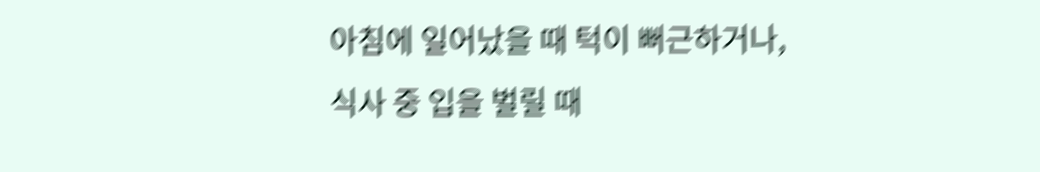아침에 일어났을 때 턱이 뻐근하거나,
식사 중 입을 벌릴 때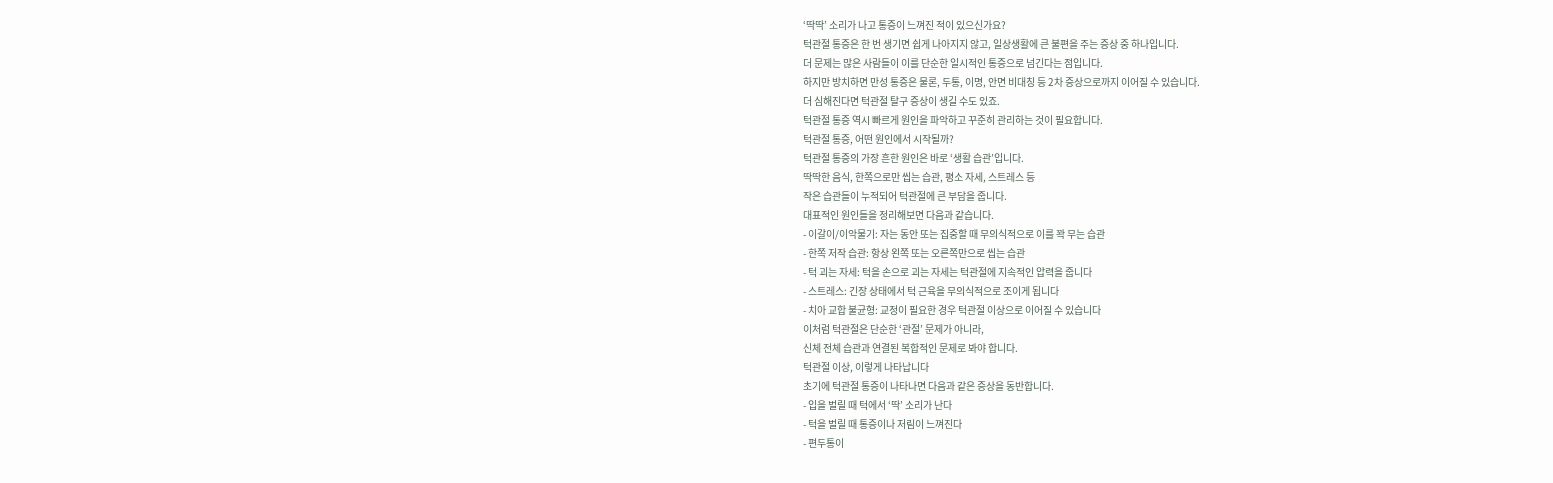‘딱딱’ 소리가 나고 통증이 느껴진 적이 있으신가요?
턱관절 통증은 한 번 생기면 쉽게 나아지지 않고, 일상생활에 큰 불편을 주는 증상 중 하나입니다.
더 문제는 많은 사람들이 이를 단순한 일시적인 통증으로 넘긴다는 점입니다.
하지만 방치하면 만성 통증은 물론, 두통, 이명, 안면 비대칭 등 2차 증상으로까지 이어질 수 있습니다.
더 심해진다면 턱관절 탈구 증상이 생길 수도 있죠.
턱관절 통증 역시 빠르게 원인을 파악하고 꾸준히 관리하는 것이 필요합니다.
턱관절 통증, 어떤 원인에서 시작될까?
턱관절 통증의 가장 흔한 원인은 바로 ‘생활 습관’입니다.
딱딱한 음식, 한쪽으로만 씹는 습관, 평소 자세, 스트레스 등
작은 습관들이 누적되어 턱관절에 큰 부담을 줍니다.
대표적인 원인들을 정리해보면 다음과 같습니다.
- 이갈이/이악물기: 자는 동안 또는 집중할 때 무의식적으로 이를 꽉 무는 습관
- 한쪽 저작 습관: 항상 왼쪽 또는 오른쪽만으로 씹는 습관
- 턱 괴는 자세: 턱을 손으로 괴는 자세는 턱관절에 지속적인 압력을 줍니다
- 스트레스: 긴장 상태에서 턱 근육을 무의식적으로 조이게 됩니다
- 치아 교합 불균형: 교정이 필요한 경우 턱관절 이상으로 이어질 수 있습니다
이처럼 턱관절은 단순한 ‘관절’ 문제가 아니라,
신체 전체 습관과 연결된 복합적인 문제로 봐야 합니다.
턱관절 이상, 이렇게 나타납니다
초기에 턱관절 통증이 나타나면 다음과 같은 증상을 동반합니다.
- 입을 벌릴 때 턱에서 ‘딱’ 소리가 난다
- 턱을 벌릴 때 통증이나 저림이 느껴진다
- 편두통이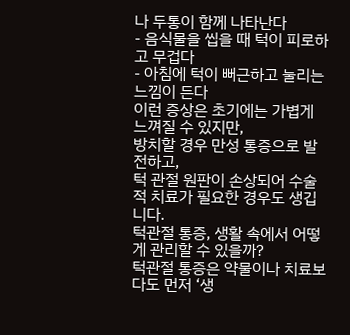나 두통이 함께 나타난다
- 음식물을 씹을 때 턱이 피로하고 무겁다
- 아침에 턱이 뻐근하고 눌리는 느낌이 든다
이런 증상은 초기에는 가볍게 느껴질 수 있지만,
방치할 경우 만성 통증으로 발전하고,
턱 관절 원판이 손상되어 수술적 치료가 필요한 경우도 생깁니다.
턱관절 통증, 생활 속에서 어떻게 관리할 수 있을까?
턱관절 통증은 약물이나 치료보다도 먼저 ‘생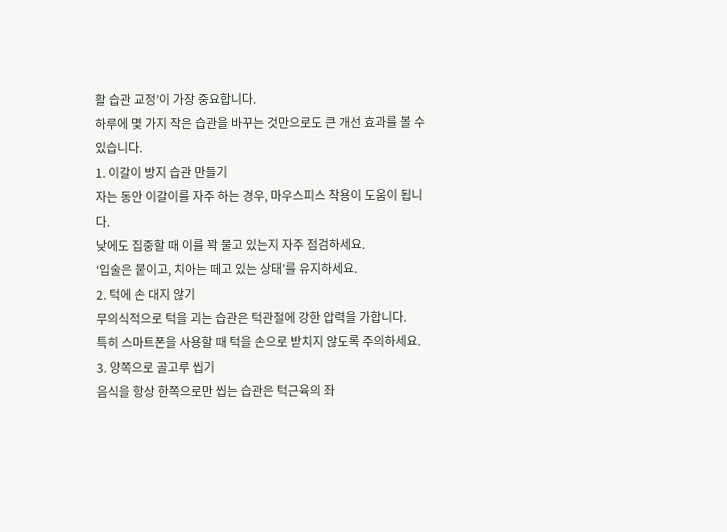활 습관 교정’이 가장 중요합니다.
하루에 몇 가지 작은 습관을 바꾸는 것만으로도 큰 개선 효과를 볼 수 있습니다.
1. 이갈이 방지 습관 만들기
자는 동안 이갈이를 자주 하는 경우, 마우스피스 착용이 도움이 됩니다.
낮에도 집중할 때 이를 꽉 물고 있는지 자주 점검하세요.
‘입술은 붙이고, 치아는 떼고 있는 상태’를 유지하세요.
2. 턱에 손 대지 않기
무의식적으로 턱을 괴는 습관은 턱관절에 강한 압력을 가합니다.
특히 스마트폰을 사용할 때 턱을 손으로 받치지 않도록 주의하세요.
3. 양쪽으로 골고루 씹기
음식을 항상 한쪽으로만 씹는 습관은 턱근육의 좌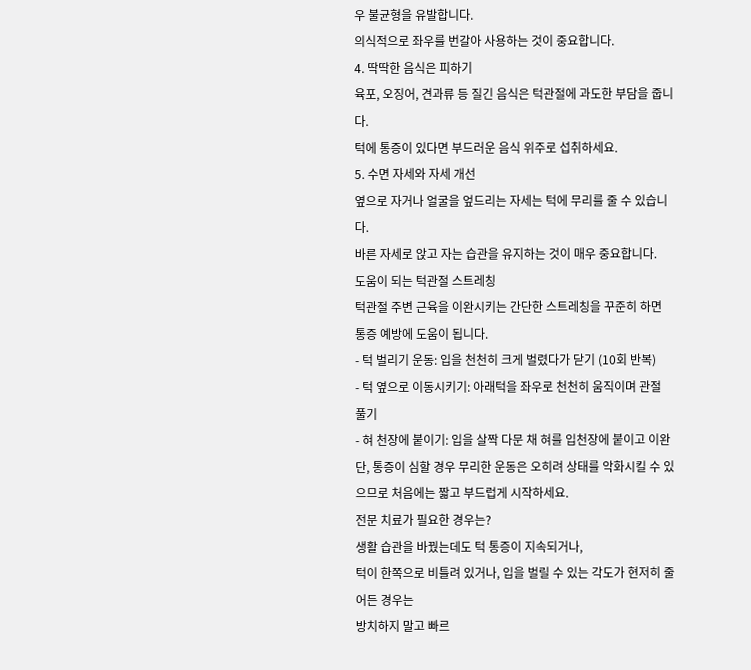우 불균형을 유발합니다.
의식적으로 좌우를 번갈아 사용하는 것이 중요합니다.
4. 딱딱한 음식은 피하기
육포, 오징어, 견과류 등 질긴 음식은 턱관절에 과도한 부담을 줍니다.
턱에 통증이 있다면 부드러운 음식 위주로 섭취하세요.
5. 수면 자세와 자세 개선
옆으로 자거나 얼굴을 엎드리는 자세는 턱에 무리를 줄 수 있습니다.
바른 자세로 앉고 자는 습관을 유지하는 것이 매우 중요합니다.
도움이 되는 턱관절 스트레칭
턱관절 주변 근육을 이완시키는 간단한 스트레칭을 꾸준히 하면 통증 예방에 도움이 됩니다.
- 턱 벌리기 운동: 입을 천천히 크게 벌렸다가 닫기 (10회 반복)
- 턱 옆으로 이동시키기: 아래턱을 좌우로 천천히 움직이며 관절 풀기
- 혀 천장에 붙이기: 입을 살짝 다문 채 혀를 입천장에 붙이고 이완
단, 통증이 심할 경우 무리한 운동은 오히려 상태를 악화시킬 수 있으므로 처음에는 짧고 부드럽게 시작하세요.
전문 치료가 필요한 경우는?
생활 습관을 바꿨는데도 턱 통증이 지속되거나,
턱이 한쪽으로 비틀려 있거나, 입을 벌릴 수 있는 각도가 현저히 줄어든 경우는
방치하지 말고 빠르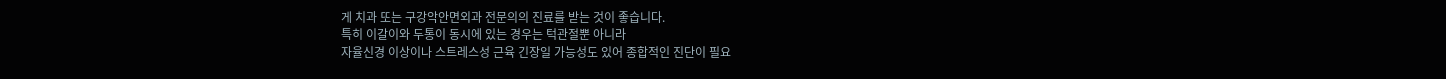게 치과 또는 구강악안면외과 전문의의 진료를 받는 것이 좋습니다.
특히 이갈이와 두통이 동시에 있는 경우는 턱관절뿐 아니라
자율신경 이상이나 스트레스성 근육 긴장일 가능성도 있어 종합적인 진단이 필요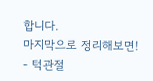합니다.
마지막으로 정리해보면!
- 턱관절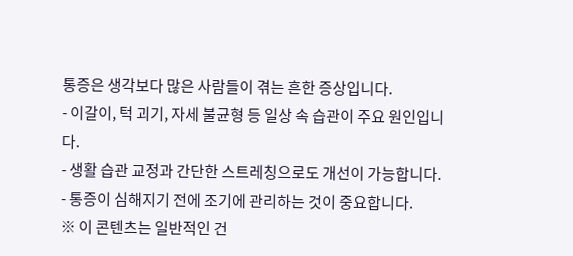통증은 생각보다 많은 사람들이 겪는 흔한 증상입니다.
- 이갈이, 턱 괴기, 자세 불균형 등 일상 속 습관이 주요 원인입니다.
- 생활 습관 교정과 간단한 스트레칭으로도 개선이 가능합니다.
- 통증이 심해지기 전에 조기에 관리하는 것이 중요합니다.
※ 이 콘텐츠는 일반적인 건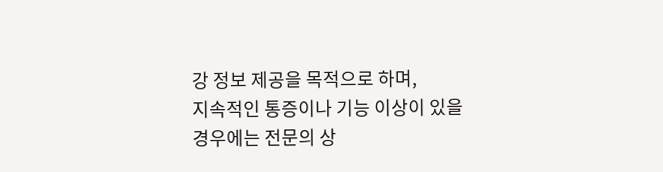강 정보 제공을 목적으로 하며,
지속적인 통증이나 기능 이상이 있을 경우에는 전문의 상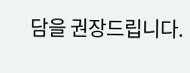담을 권장드립니다.